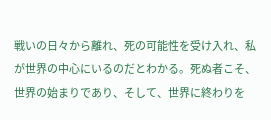戦いの日々から離れ、死の可能性を受け入れ、私が世界の中心にいるのだとわかる。死ぬ者こそ、世界の始まりであり、そして、世界に終わりを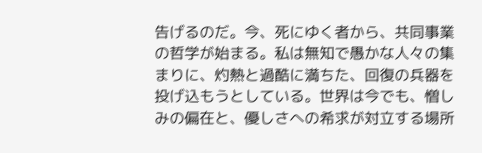告げるのだ。今、死にゆく者から、共同事業の哲学が始まる。私は無知で愚かな人々の集まりに、灼熱と過酷に満ちた、回復の兵器を投げ込もうとしている。世界は今でも、憎しみの偏在と、優しさへの希求が対立する場所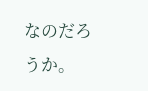なのだろうか。